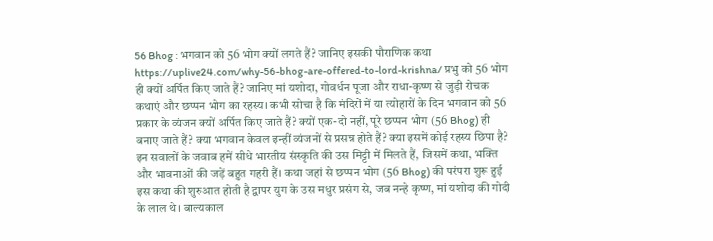56 Bhog : भगवान को 56 भोग क्यों लगते हैं? जानिए इसकी पौराणिक कथा
https://uplive24.com/why-56-bhog-are-offered-to-lord-krishna/ प्रभु को 56 भोग ही क्यों अर्पित किए जाते हैं? जानिए मां यशोदा, गोवर्धन पूजा और राधा-कृष्ण से जुड़ी रोचक कथाएं और छप्पन भोग का रहस्य। कभी सोचा है कि मंदिरों में या त्योहारों के दिन भगवान को 56 प्रकार के व्यंजन क्यों अर्पित किए जाते हैं? क्यों एक-दो नहीं, पूरे छप्पन भोग (56 Bhog) ही बनाए जाते हैं? क्या भगवान केवल इन्हीं व्यंजनों से प्रसन्न होते हैं? क्या इसमें कोई रहस्य छिपा है? इन सवालों के जवाब हमें सीधे भारतीय संस्कृति की उस मिट्टी में मिलते हैं, जिसमें कथा, भक्ति और भावनाओं की जड़ें बहुत गहरी हैं। कथा जहां से छप्पन भोग (56 Bhog) की परंपरा शुरू हुई इस कथा की शुरुआत होती है द्वापर युग के उस मधुर प्रसंग से, जब नन्हे कृष्ण, मां यशोदा की गोदी के लाल थे। बाल्यकाल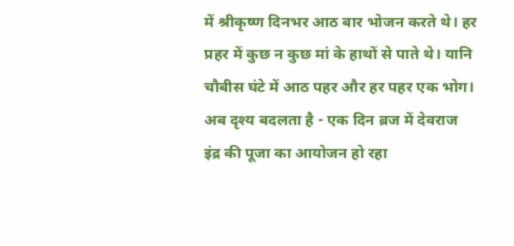में श्रीकृष्ण दिनभर आठ बार भोजन करते थे। हर प्रहर में कुछ न कुछ मां के हाथों से पाते थे। यानि चौबीस घंटे में आठ पहर और हर पहर एक भोग। अब दृश्य बदलता है - एक दिन ब्रज में देवराज इंद्र की पूजा का आयोजन हो रहा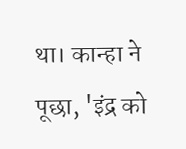था। कान्हा ने पूछा, 'इंद्र को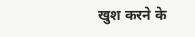खुश करने के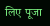लिए पूजा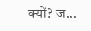क्यों? ज...